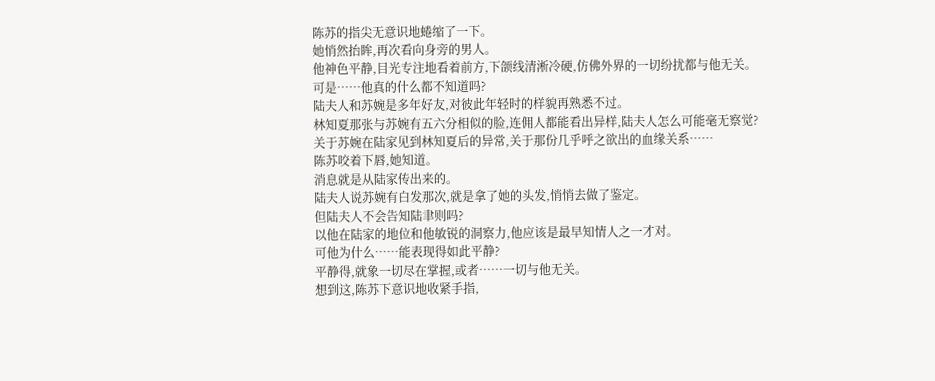陈苏的指尖无意识地蜷缩了一下。
她悄然抬眸,再次看向身旁的男人。
他神色平静,目光专注地看着前方,下颌线清淅冷硬,仿佛外界的一切纷扰都与他无关。
可是……他真的什么都不知道吗?
陆夫人和苏婉是多年好友,对彼此年轻时的样貌再熟悉不过。
林知夏那张与苏婉有五六分相似的脸,连佣人都能看出异样,陆夫人怎么可能毫无察觉?
关于苏婉在陆家见到林知夏后的异常,关于那份几乎呼之欲出的血缘关系……
陈苏咬着下唇,她知道。
消息就是从陆家传出来的。
陆夫人说苏婉有白发那次,就是拿了她的头发,悄悄去做了鉴定。
但陆夫人不会告知陆聿则吗?
以他在陆家的地位和他敏锐的洞察力,他应该是最早知情人之一才对。
可他为什么……能表现得如此平静?
平静得,就象一切尽在掌握,或者……一切与他无关。
想到这,陈苏下意识地收紧手指,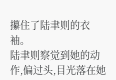攥住了陆聿则的衣袖。
陆聿则察觉到她的动作,偏过头,目光落在她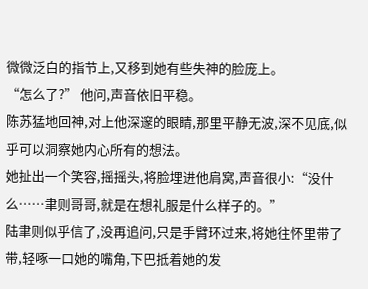微微泛白的指节上,又移到她有些失神的脸庞上。
“怎么了?” 他问,声音依旧平稳。
陈苏猛地回神,对上他深邃的眼睛,那里平静无波,深不见底,似乎可以洞察她内心所有的想法。
她扯出一个笑容,摇摇头,将脸埋进他肩窝,声音很小:“没什么……聿则哥哥,就是在想礼服是什么样子的。”
陆聿则似乎信了,没再追问,只是手臂环过来,将她往怀里带了带,轻啄一口她的嘴角,下巴抵着她的发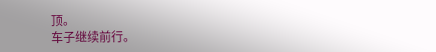顶。
车子继续前行。